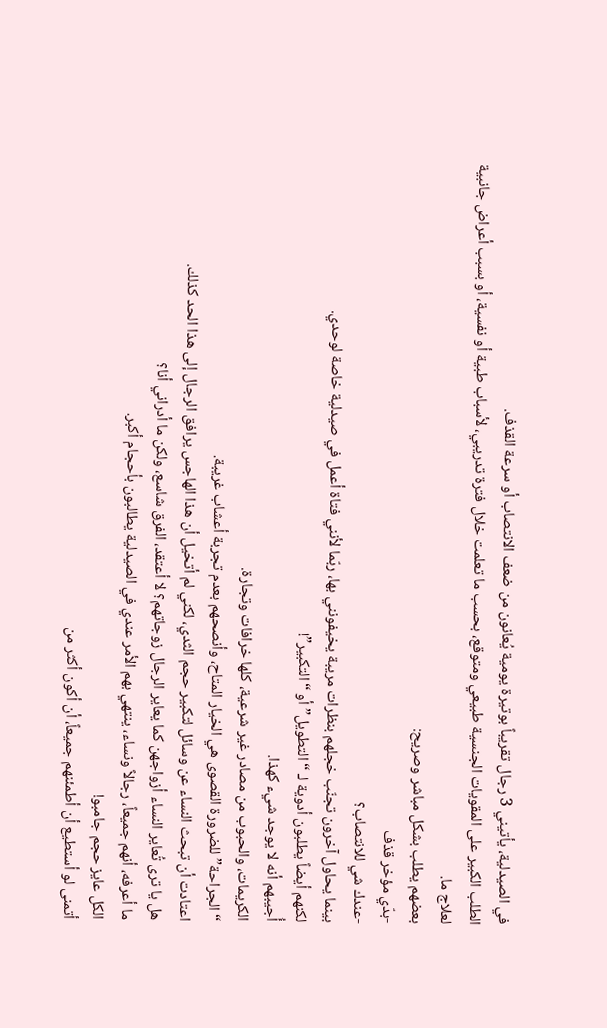في الصيدلية، يأتيني 3 رجال تقريباً بوتيرة يومية يُعانون من ضعف الانتصاب أو سرعة القذف.
الطلب الكبير على المقويات الجنسية طبيعي ومتوقع، بحسب ما تعلمت خلال فترة تدريبي، لأسباب طبية أو نفسية، أو بسبب أعراض جانبية لعلاج ما.
بعضهم يطلب بشكل مباشر وصريح:
-بدّي مؤخر قذف
-عندك شي للانتصاب؟
بينما يحاول آخرون تجنّب خجلهم بنظرات مريبة يخيفونني بها، ربّما لأنني فتاة أعمل في صيدلية خاصة لوحدي.
لكنهم أيضاً يطلبون أدوية لـ “التطويل” أو “التكبير”!
أُجيبهم أنه لا يوجد شيء كهذا.
الكريمات، والحبوب من مصادر غير شرعية، كلها خرافات وتجارة.
“الجراحة” للضرورة القصوى هي الخيار المتاح، وأنصحهم بعدم تجربة أعشاب غريبة.
اعتادت أن تبحث النساء عن وسائل لتكبير حجم الثدي، لكني لم أتخيل أن هذا الهاجس يرافق الرجال إلى هذا الحد كذلك.
هل يا ترى تُعاير النساء أزواجهن كما يعاير الرجال زوجاتهم؟ لا أعتقد، الفرق شاسع، ولكن ما أدراني أنا؟
ما أعرفه، أنهم جميعاً، رجالاً ونساء، ينتهي بهم الأمر عندي في الصيدلية يطالبون بأحجام أكبر.
الكل عايز حجم جامبو!
أتمنى لو أستطيع أن أطمئنهم جميعاً، أن أكون أكثر من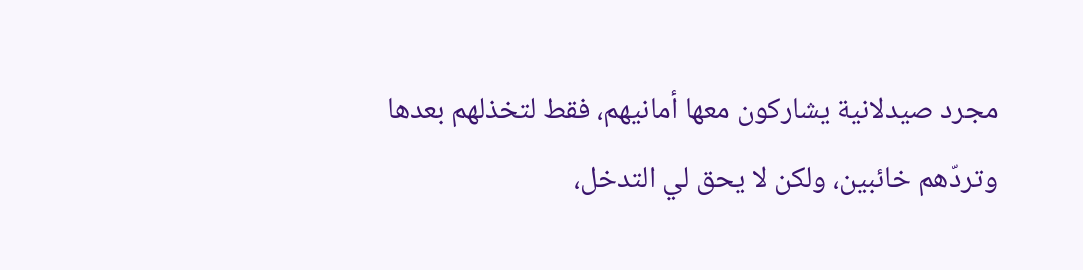مجرد صيدلانية يشاركون معها أمانيهم، فقط لتخذلهم بعدها وتردّهم خائبين، ولكن لا يحق لي التدخل،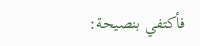فأكتفي بنصيحة: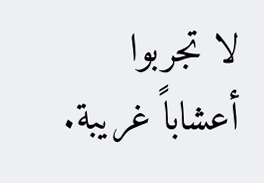لا تجربوا أعشاباً غريبة.